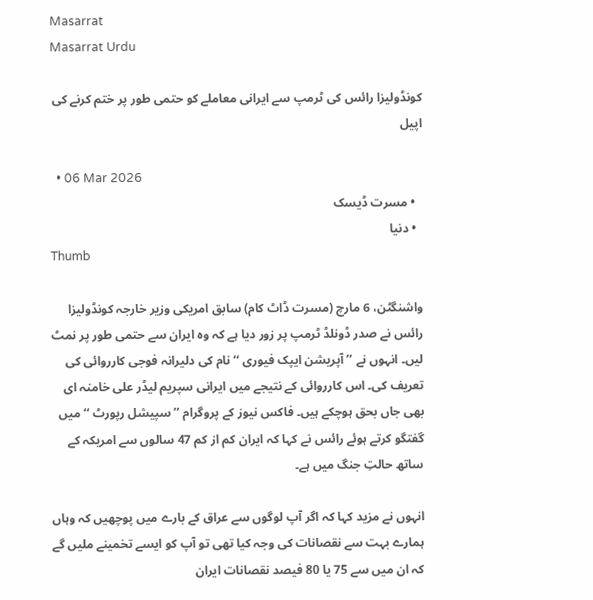Masarrat
Masarrat Urdu

کونڈولیزا رائس کی ٹرمپ سے ایرانی معاملے کو حتمی طور پر ختم کرنے کی اپیل

  • 06 Mar 2026
  • مسرت ڈیسک
  • دنیا
Thumb

واشنگٹن، 6 مارچ (مسرت ڈاٹ کام) سابق امریکی وزیر خارجہ کونڈولیزا رائس نے صدر ڈونلڈ ٹرمپ پر زور دیا ہے کہ وہ ایران سے حتمی طور پر نمٹ لیں۔ انہوں نے ’’ آپریشن ایپک فیوری ‘‘ نام کی دلیرانہ فوجی کارروائی کی تعریف کی۔ اس کارروائی کے نتیجے میں ایرانی سپریم لیڈر علی خامنہ ای بھی جاں بحق ہوچکے ہیں۔ فاکس نیوز کے پروگرام ’’ سپیشل رپورٹ ‘‘ میں گفتگو کرتے ہوئے رائس نے کہا کہ ایران کم از کم 47 سالوں سے امریکہ کے ساتھ حالتِ جنگ میں ہے۔

انہوں نے مزید کہا کہ اگر آپ لوگوں سے عراق کے بارے میں پوچھیں کہ وہاں ہمارے بہت سے نقصانات کی وجہ کیا تھی تو آپ کو ایسے تخمینے ملیں گے کہ ان میں سے 75 یا 80 فیصد نقصانات ایران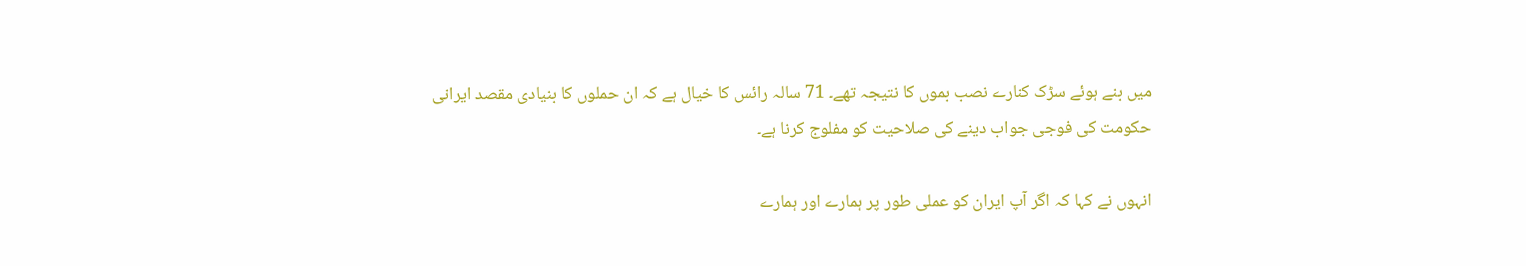میں بنے ہوئے سڑک کنارے نصب بموں کا نتیجہ تھے۔ 71 سالہ رائس کا خیال ہے کہ ان حملوں کا بنیادی مقصد ایرانی حکومت کی فوجی جواب دینے کی صلاحیت کو مفلوج کرنا ہے۔

انہوں نے کہا کہ اگر آپ ایران کو عملی طور پر ہمارے اور ہمارے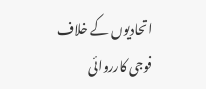اتحادیوں کے خلاف فوجی کارروائی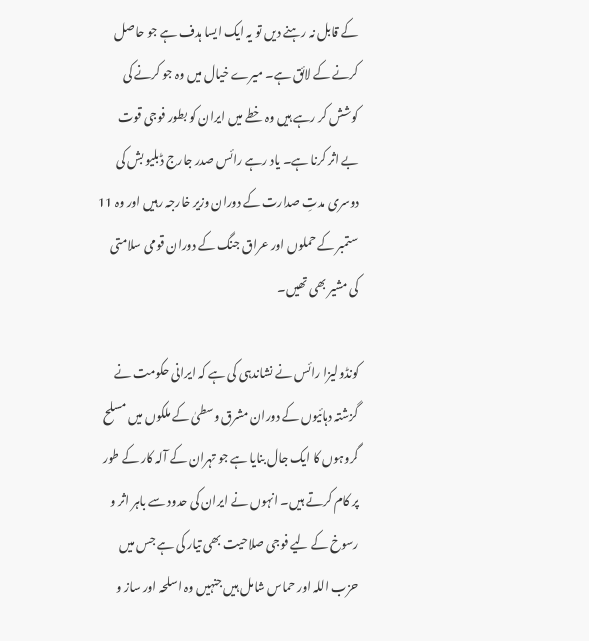کے قابل نہ رہنے دیں تو یہ ایک ایسا ہدف ہے جو حاصل کرنے کے لائق ہے۔ میرے خیال میں وہ جو کرنے کی کوشش کر رہے ہیں وہ خطے میں ایران کو بطور فوجی قوت بے اثر کرنا ہے۔ یاد رہے رائس صدر جارج ڈبلیو بش کی دوسری مدتِ صدارت کے دوران وزیر خارجہ رہیں اور وہ 11 ستمبر کے حملوں اور عراق جنگ کے دوران قومی سلامتی کی مشیر بھی تھیں۔

کونڈولیزا رائس نے نشاندہی کی ہے کہ ایرانی حکومت نے گزشتہ دہائیوں کے دوران مشرق وسطیٰ کے ملکوں میں مسلح گروہوں کا ایک جال بنایا ہے جو تہران کے آلہ کار کے طور پر کام کرتے ہیں۔ انہوں نے ایران کی حدود سے باہر اثر و رسوخ کے لیے فوجی صلاحیت بھی تیار کی ہے جس میں حزب اللہ اور حماس شامل ہیں جنہیں وہ اسلحہ اور ساز و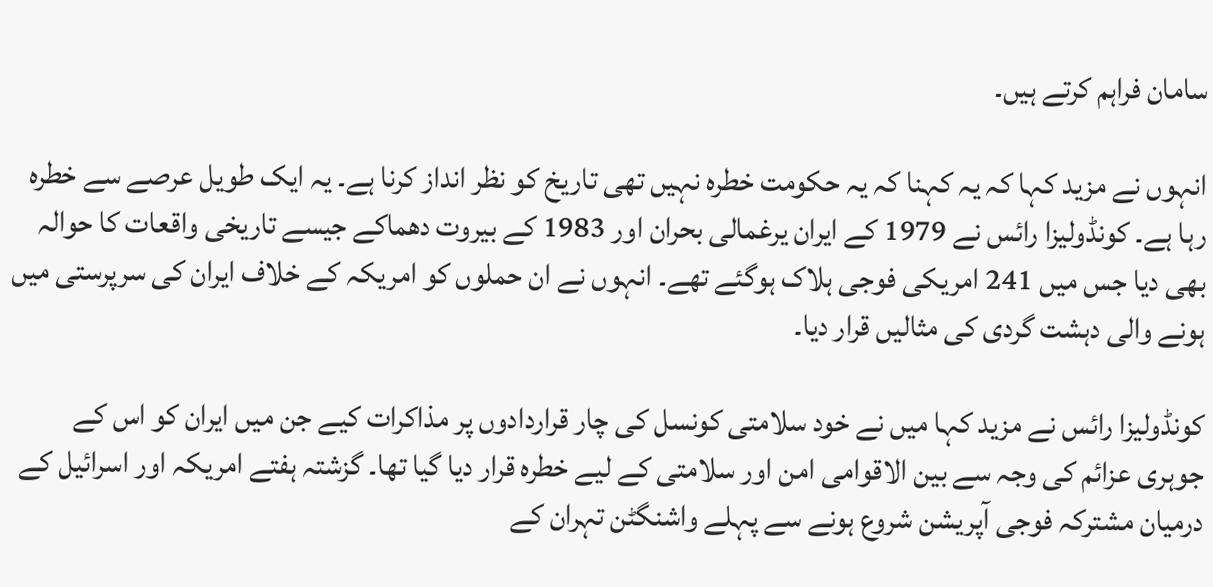سامان فراہم کرتے ہیں۔

انہوں نے مزید کہا کہ یہ کہنا کہ یہ حکومت خطرہ نہیں تھی تاریخ کو نظر انداز کرنا ہے۔ یہ ایک طویل عرصے سے خطرہ رہا ہے۔ کونڈولیزا رائس نے 1979 کے ایران یرغمالی بحران اور 1983 کے بیروت دھماکے جیسے تاریخی واقعات کا حوالہ بھی دیا جس میں 241 امریکی فوجی ہلاک ہوگئے تھے۔ انہوں نے ان حملوں کو امریکہ کے خلاف ایران کی سرپرستی میں ہونے والی دہشت گردی کی مثالیں قرار دیا۔

کونڈولیزا رائس نے مزید کہا میں نے خود سلامتی کونسل کی چار قراردادوں پر مذاکرات کیے جن میں ایران کو اس کے جوہری عزائم کی وجہ سے بین الاقوامی امن اور سلامتی کے لیے خطرہ قرار دیا گیا تھا۔ گزشتہ ہفتے امریکہ اور اسرائیل کے درمیان مشترکہ فوجی آپریشن شروع ہونے سے پہلے واشنگٹن تہران کے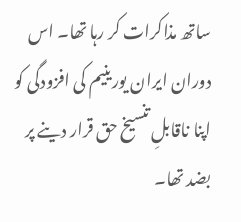ساتھ مذاکرات کر رہا تھا۔ اس دوران ایران یورینیم کی افزودگی کو اپنا ناقابلِ تنسیخ حق قرار دینے پر بضد تھا۔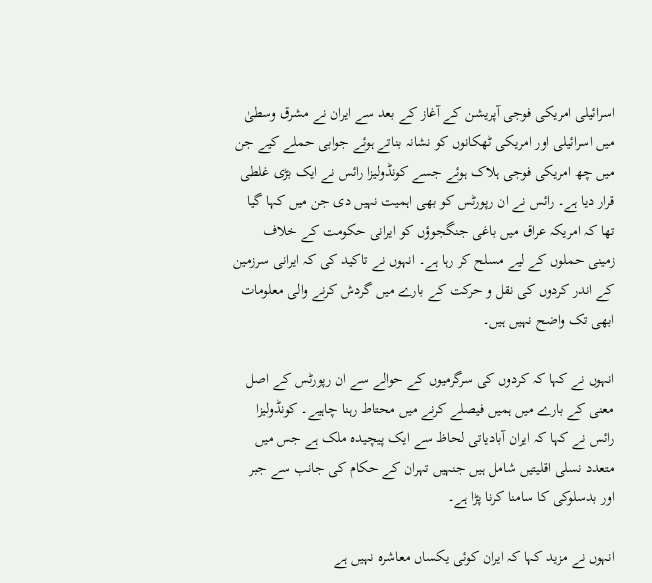اسرائیلی امریکی فوجی آپریشن کے آغاز کے بعد سے ایران نے مشرق وسطیٰ میں اسرائیلی اور امریکی ٹھکانوں کو نشانہ بناتے ہوئے جوابی حملے کیے جن میں چھ امریکی فوجی ہلاک ہوئے جسے کونڈولیزا رائس نے ایک بڑی غلطی قرار دیا ہے۔ رائس نے ان رپورٹس کو بھی اہمیت نہیں دی جن میں کہا گیا تھا کہ امریکہ عراق میں باغی جنگجوؤں کو ایرانی حکومت کے خلاف زمینی حملوں کے لیے مسلح کر رہا ہے۔ انہوں نے تاکید کی کہ ایرانی سرزمین کے اندر کردوں کی نقل و حرکت کے بارے میں گردش کرنے والی معلومات ابھی تک واضح نہیں ہیں۔

انہوں نے کہا کہ کردوں کی سرگرمیوں کے حوالے سے ان رپورٹس کے اصل معنی کے بارے میں ہمیں فیصلے کرنے میں محتاط رہنا چاہیے۔ کونڈولیزا رائس نے کہا کہ ایران آبادیاتی لحاظ سے ایک پیچیدہ ملک ہے جس میں متعدد نسلی اقلیتیں شامل ہیں جنہیں تہران کے حکام کی جانب سے جبر اور بدسلوکی کا سامنا کرنا پڑا ہے۔

انہوں نے مزید کہا کہ ایران کوئی یکساں معاشرہ نہیں ہے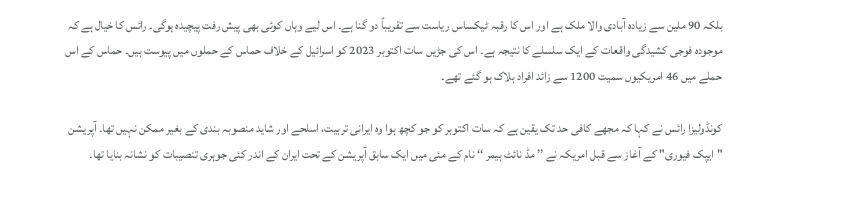بلکہ 90 ملین سے زیادہ آبادی والا ملک ہے اور اس کا رقبہ ٹیکساس ریاست سے تقریباً دو گنا ہے۔ اس لیے وہاں کوئی بھی پیش رفت پیچیدہ ہوگی۔ رائس کا خیال ہے کہ موجودہ فوجی کشیدگی واقعات کے ایک سلسلے کا نتیجہ ہے۔ اس کی جڑیں سات اکتوبر 2023 کو اسرائیل کے خلاف حماس کے حملوں میں پیوست ہیں۔ حماس کے اس حملے میں 46 امریکیوں سمیت 1200 سے زائد افراد ہلاک ہو گئے تھے۔

کونڈولیزا رائس نے کہا کہ مجھے کافی حد تک یقین ہے کہ سات اکتوبر کو جو کچھ ہوا وہ ایرانی تربیت، اسلحے اور شاید منصوبہ بندی کے بغیر ممکن نہیں تھا۔ آپریشن "ایپک فیوری" کے آغاز سے قبل امریکہ نے ’’ مڈ نائٹ ہیمر ‘‘ نام کے مئی میں ایک سابق آپریشن کے تحت ایران کے اندر کئی جوہری تنصیبات کو نشانہ بنایا تھا۔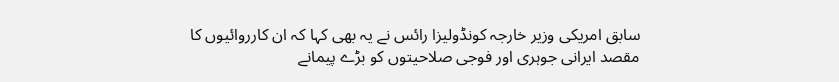سابق امریکی وزیر خارجہ کونڈولیزا رائس نے یہ بھی کہا کہ ان کارروائیوں کا مقصد ایرانی جوہری اور فوجی صلاحیتوں کو بڑے پیمانے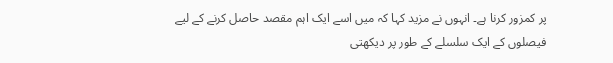پر کمزور کرنا ہے۔ انہوں نے مزید کہا کہ میں اسے ایک اہم مقصد حاصل کرنے کے لیے فیصلوں کے ایک سلسلے کے طور پر دیکھتی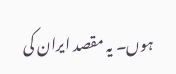ہوں۔ یہ مقصد ایران کی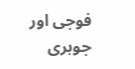فوجی اور جوہری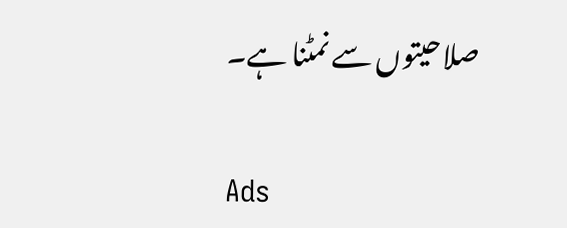صلاحیتوں سے نمٹنا ہے۔

Ads